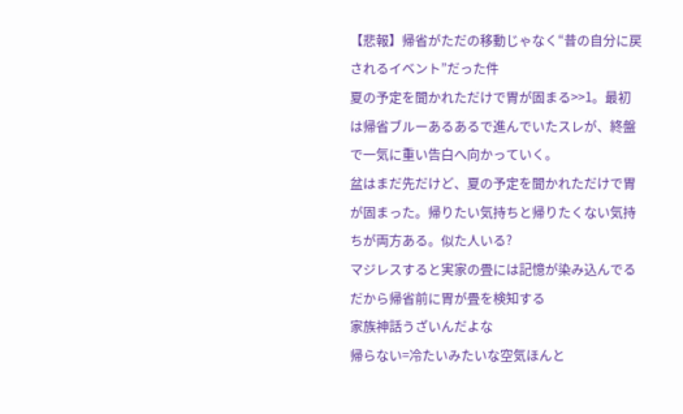【悲報】帰省がただの移動じゃなく“昔の自分に戻されるイベント”だった件
夏の予定を聞かれただけで胃が固まる>>1。最初は帰省ブルーあるあるで進んでいたスレが、終盤で一気に重い告白へ向かっていく。
盆はまだ先だけど、夏の予定を聞かれただけで胃が固まった。帰りたい気持ちと帰りたくない気持ちが両方ある。似た人いる?
マジレスすると実家の畳には記憶が染み込んでる
だから帰省前に胃が畳を検知する
家族神話うざいんだよな
帰らない=冷たいみたいな空気ほんと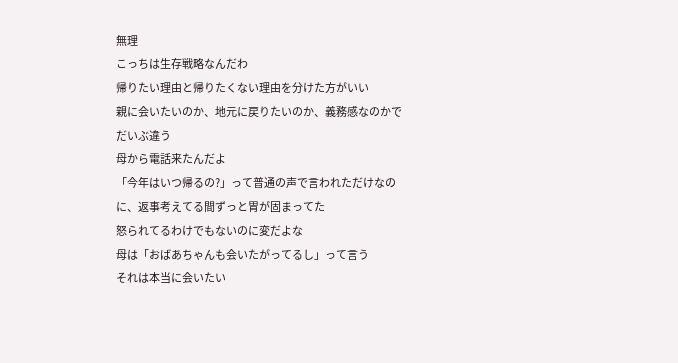無理
こっちは生存戦略なんだわ
帰りたい理由と帰りたくない理由を分けた方がいい
親に会いたいのか、地元に戻りたいのか、義務感なのかでだいぶ違う
母から電話来たんだよ
「今年はいつ帰るの?」って普通の声で言われただけなのに、返事考えてる間ずっと胃が固まってた
怒られてるわけでもないのに変だよな
母は「おばあちゃんも会いたがってるし」って言う
それは本当に会いたい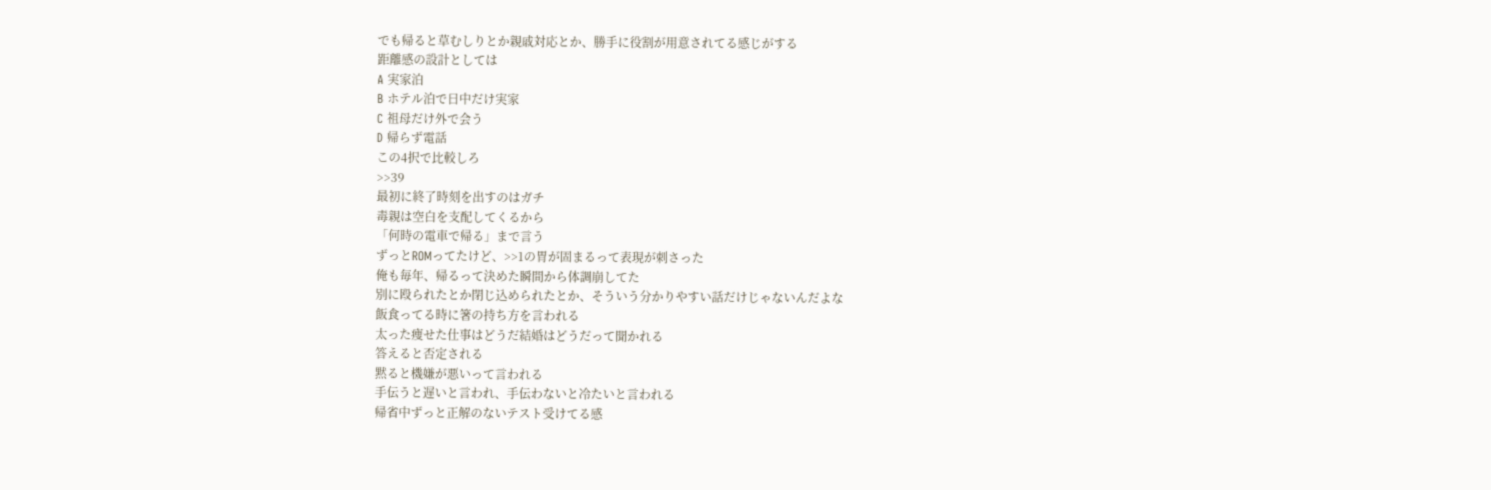でも帰ると草むしりとか親戚対応とか、勝手に役割が用意されてる感じがする
距離感の設計としては
A 実家泊
B ホテル泊で日中だけ実家
C 祖母だけ外で会う
D 帰らず電話
この4択で比較しろ
>>39
最初に終了時刻を出すのはガチ
毒親は空白を支配してくるから
「何時の電車で帰る」まで言う
ずっとROMってたけど、>>1の胃が固まるって表現が刺さった
俺も毎年、帰るって決めた瞬間から体調崩してた
別に殴られたとか閉じ込められたとか、そういう分かりやすい話だけじゃないんだよな
飯食ってる時に箸の持ち方を言われる
太った痩せた仕事はどうだ結婚はどうだって聞かれる
答えると否定される
黙ると機嫌が悪いって言われる
手伝うと遅いと言われ、手伝わないと冷たいと言われる
帰省中ずっと正解のないテスト受けてる感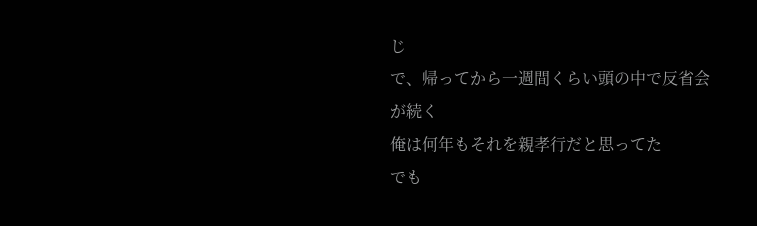じ
で、帰ってから一週間くらい頭の中で反省会が続く
俺は何年もそれを親孝行だと思ってた
でも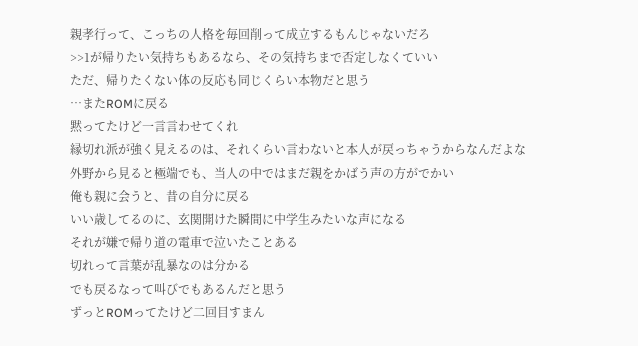親孝行って、こっちの人格を毎回削って成立するもんじゃないだろ
>>1が帰りたい気持ちもあるなら、その気持ちまで否定しなくていい
ただ、帰りたくない体の反応も同じくらい本物だと思う
…またROMに戻る
黙ってたけど一言言わせてくれ
縁切れ派が強く見えるのは、それくらい言わないと本人が戻っちゃうからなんだよな
外野から見ると極端でも、当人の中ではまだ親をかばう声の方がでかい
俺も親に会うと、昔の自分に戻る
いい歳してるのに、玄関開けた瞬間に中学生みたいな声になる
それが嫌で帰り道の電車で泣いたことある
切れって言葉が乱暴なのは分かる
でも戻るなって叫びでもあるんだと思う
ずっとROMってたけど二回目すまん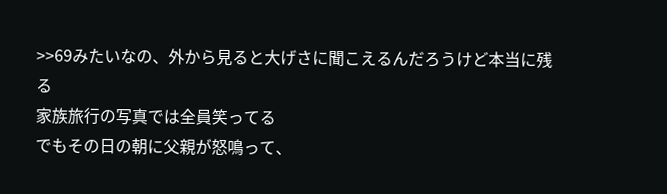>>69みたいなの、外から見ると大げさに聞こえるんだろうけど本当に残る
家族旅行の写真では全員笑ってる
でもその日の朝に父親が怒鳴って、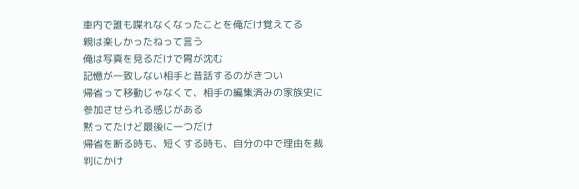車内で誰も喋れなくなったことを俺だけ覚えてる
親は楽しかったねって言う
俺は写真を見るだけで胃が沈む
記憶が一致しない相手と昔話するのがきつい
帰省って移動じゃなくて、相手の編集済みの家族史に参加させられる感じがある
黙ってたけど最後に一つだけ
帰省を断る時も、短くする時も、自分の中で理由を裁判にかけ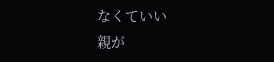なくていい
親が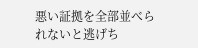悪い証拠を全部並べられないと逃げち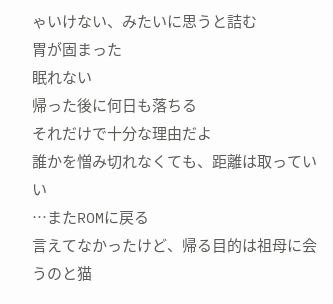ゃいけない、みたいに思うと詰む
胃が固まった
眠れない
帰った後に何日も落ちる
それだけで十分な理由だよ
誰かを憎み切れなくても、距離は取っていい
…またROMに戻る
言えてなかったけど、帰る目的は祖母に会うのと猫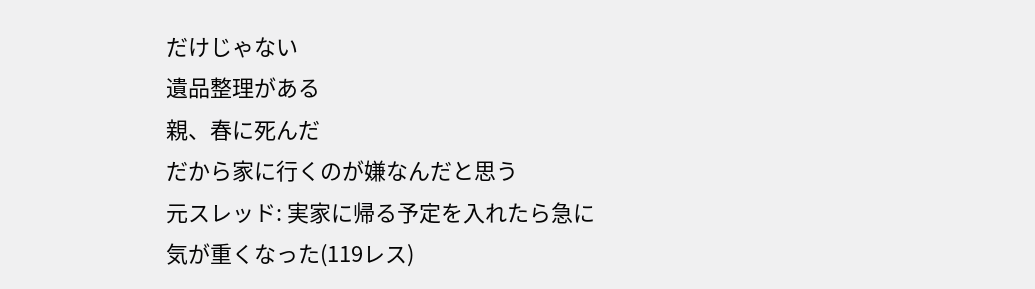だけじゃない
遺品整理がある
親、春に死んだ
だから家に行くのが嫌なんだと思う
元スレッド: 実家に帰る予定を入れたら急に気が重くなった(119レス)